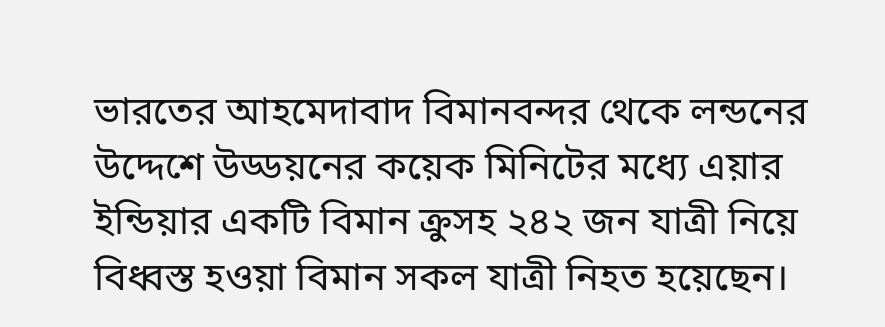ভারতের আহমেদাবাদ বিমানবন্দর থেকে লন্ডনের উদ্দেশে উড্ডয়নের কয়েক মিনিটের মধ্যে এয়ার ইন্ডিয়ার একটি বিমান ক্রুসহ ২৪২ জন যাত্রী নিয়ে বিধ্বস্ত হওয়া বিমান সকল যাত্রী নিহত হয়েছেন।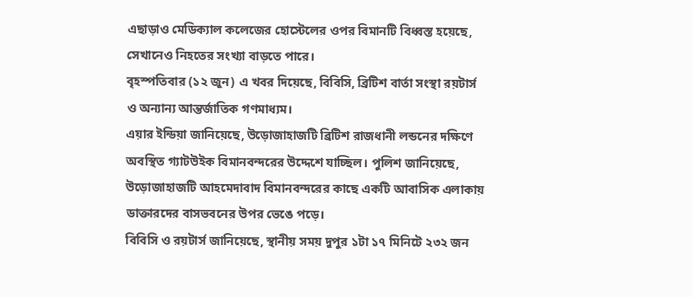এছাড়াও মেডিক্যাল কলেজের হোস্টেলের ওপর বিমানটি বিধ্বস্ত হয়েছে, সেখানেও নিহতের সংখ্যা বাড়তে পারে।
বৃহস্পতিবার (১২ জুন) এ খবর দিয়েছে, বিবিসি, ব্রিটিশ বার্তা সংস্থা রয়টার্স ও অন্যান্য আন্তর্জাতিক গণমাধ্যম।
এয়ার ইন্ডিয়া জানিয়েছে, উড়োজাহাজটি ব্রিটিশ রাজধানী লন্ডনের দক্ষিণে অবস্থিত গ্যাটউইক বিমানবন্দরের উদ্দেশে যাচ্ছিল। পুলিশ জানিয়েছে, উড়োজাহাজটি আহমেদাবাদ বিমানবন্দরের কাছে একটি আবাসিক এলাকায় ডাক্তারদের বাসভবনের উপর ভেঙে পড়ে।
বিবিসি ও রয়টার্স জানিয়েছে, স্থানীয় সময় দুপুর ১টা ১৭ মিনিটে ২৩২ জন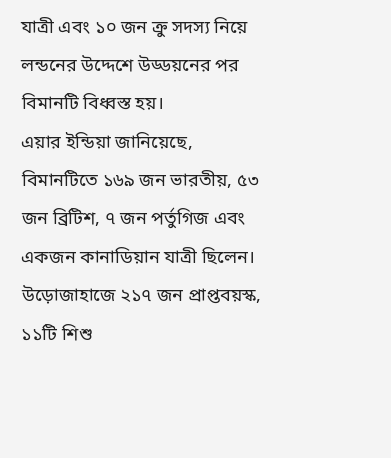যাত্রী এবং ১০ জন ক্রু সদস্য নিয়ে লন্ডনের উদ্দেশে উড্ডয়নের পর বিমানটি বিধ্বস্ত হয়।
এয়ার ইন্ডিয়া জানিয়েছে, বিমানটিতে ১৬৯ জন ভারতীয়, ৫৩ জন ব্রিটিশ, ৭ জন পর্তুগিজ এবং একজন কানাডিয়ান যাত্রী ছিলেন। উড়োজাহাজে ২১৭ জন প্রাপ্তবয়স্ক, ১১টি শিশু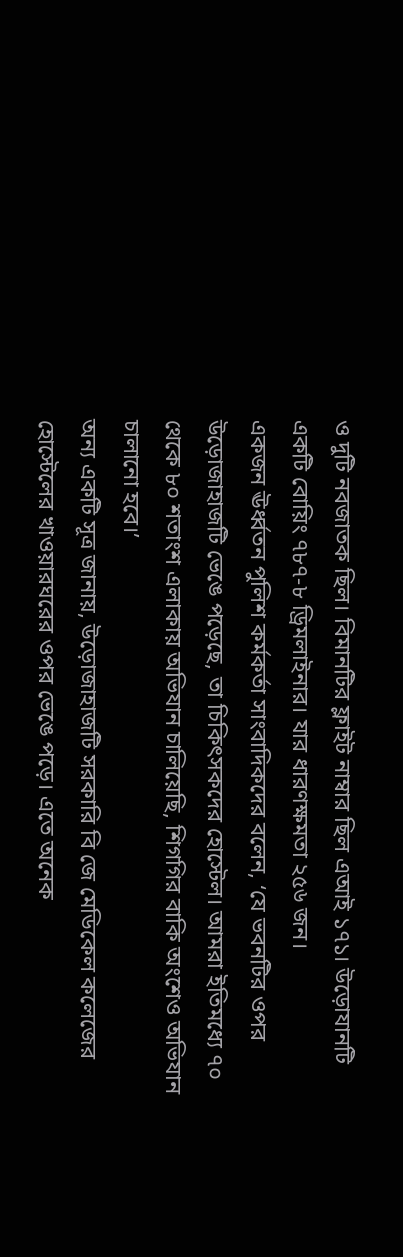ও দুটি নবজাতক ছিল। বিমানটির ফ্লাইট নাম্বার ছিল এআই ১৭১। উড়োযানটি একটি বোয়িং ৭৮৭-৮ ড্রিমলাইনার। যার ধারণক্ষমতা ২৫৬ জন।
একজন ঊর্ধ্বতন পুলিশ কর্মকর্তা সাংবাদিকদের বলেন, ‘যে ভবনটির ওপর উড়োজাহাজটি ভেঙে পড়েছে, তা চিকিৎসকদের হোস্টেল। আমরা ইতিমধ্যে ৭০ থেকে ৮০ শতাংশ এলাকায় অভিযান চালিয়েছি, শিগগির বাকি অংশেও অভিযান চালানো হবে।’
অন্য একটি সূত্র জানায়, উড়োজাহাজটি সরকারি বি জে মেডিকেল কলেজের হোস্টেলের খাওয়ারঘরের ওপর ভেঙে পড়ে। এতে অনেক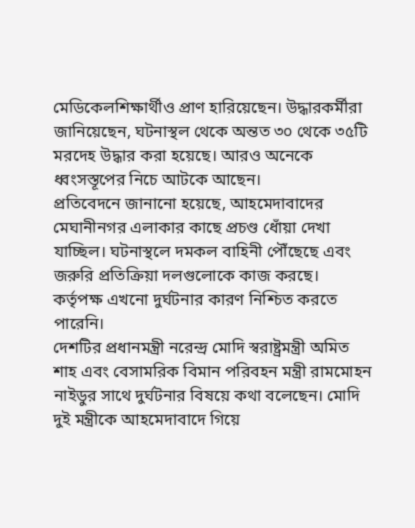মেডিকেলশিক্ষার্থীও প্রাণ হারিয়েছেন। উদ্ধারকর্মীরা জানিয়েছেন, ঘটনাস্থল থেকে অন্তত ৩০ থেকে ৩৫টি মরদেহ উদ্ধার করা হয়েছে। আরও অনেকে ধ্বংসস্তূপের নিচে আটকে আছেন।
প্রতিবেদনে জানানো হয়েছে, আহমেদাবাদের মেঘানীনগর এলাকার কাছে প্রচণ্ড ধোঁয়া দেখা যাচ্ছিল। ঘটনাস্থলে দমকল বাহিনী পৌঁছেছে এবং জরুরি প্রতিক্রিয়া দলগুলোকে কাজ করছে। কর্তৃপক্ষ এখনো দুর্ঘটনার কারণ নিশ্চিত করতে পারেনি।
দেশটির প্রধানমন্ত্রী নরেন্দ্র মোদি স্বরাষ্ট্রমন্ত্রী অমিত শাহ এবং বেসামরিক বিমান পরিবহন মন্ত্রী রামমোহন নাইডুর সাথে দুর্ঘটনার বিষয়ে কথা বলেছেন। মোদি দুই মন্ত্রীকে আহমেদাবাদে গিয়ে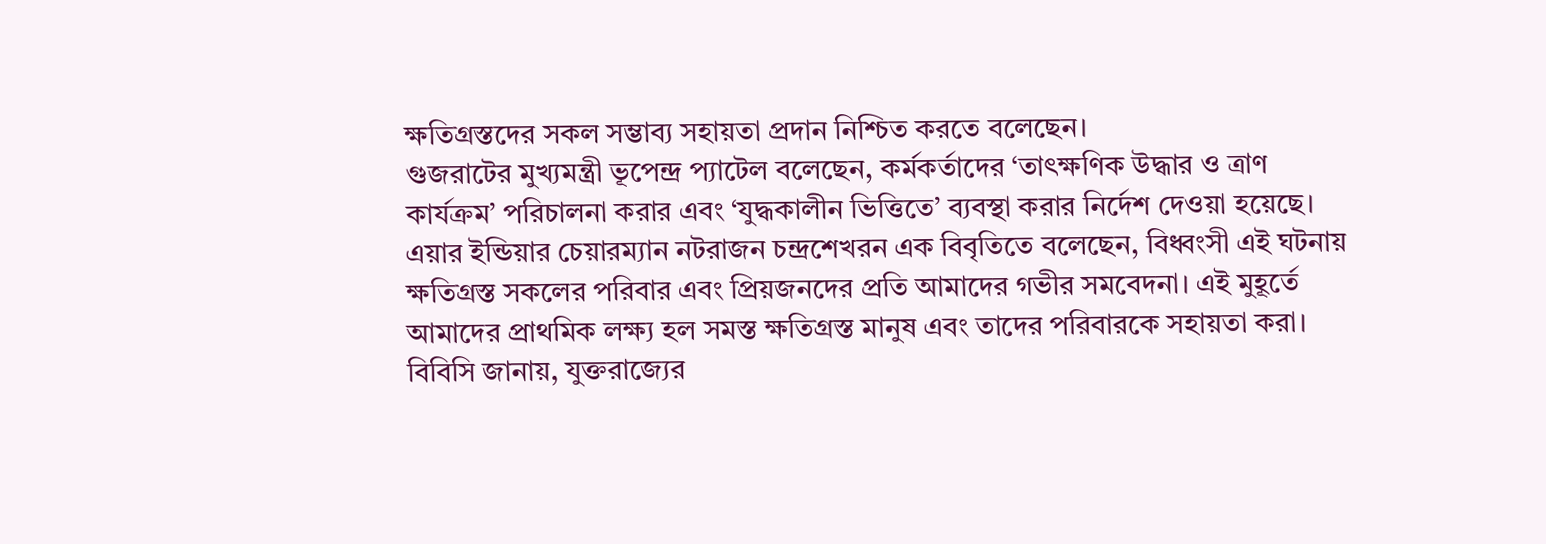ক্ষতিগ্রস্তদের সকল সম্ভাব্য সহায়তা প্রদান নিশ্চিত করতে বলেছেন।
গুজরাটের মুখ্যমন্ত্রী ভূপেন্দ্র প্যাটেল বলেছেন, কর্মকর্তাদের ‘তাৎক্ষণিক উদ্ধার ও ত্রাণ কার্যক্রম’ পরিচালনা করার এবং ‘যুদ্ধকালীন ভিত্তিতে’ ব্যবস্থা করার নির্দেশ দেওয়া হয়েছে।
এয়ার ইন্ডিয়ার চেয়ারম্যান নটরাজন চন্দ্রশেখরন এক বিবৃতিতে বলেছেন, বিধ্বংসী এই ঘটনায় ক্ষতিগ্রস্ত সকলের পরিবার এবং প্রিয়জনদের প্রতি আমাদের গভীর সমবেদনা। এই মুহূর্তে আমাদের প্রাথমিক লক্ষ্য হল সমস্ত ক্ষতিগ্রস্ত মানুষ এবং তাদের পরিবারকে সহায়তা করা।
বিবিসি জানায়, যুক্তরাজ্যের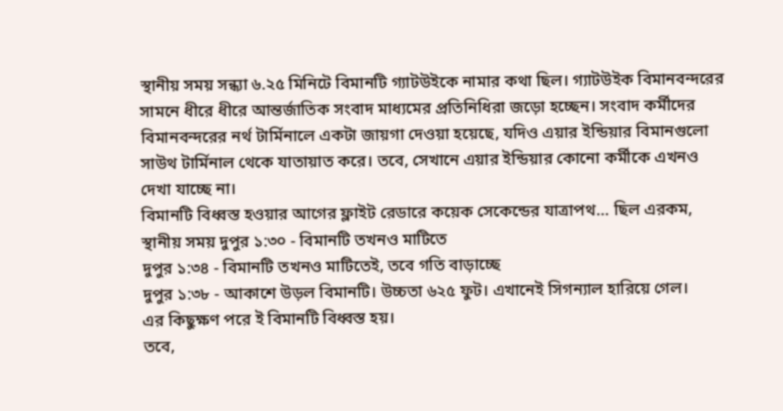স্থানীয় সময় সন্ধ্যা ৬.২৫ মিনিটে বিমানটি গ্যাটউইকে নামার কথা ছিল। গ্যাটউইক বিমানবন্দরের সামনে ধীরে ধীরে আন্তর্জাতিক সংবাদ মাধ্যমের প্রতিনিধিরা জড়ো হচ্ছেন। সংবাদ কর্মীদের বিমানবন্দরের নর্থ টার্মিনালে একটা জায়গা দেওয়া হয়েছে, যদিও এয়ার ইন্ডিয়ার বিমানগুলো সাউথ টার্মিনাল থেকে যাতায়াত করে। তবে, সেখানে এয়ার ইন্ডিয়ার কোনো কর্মীকে এখনও দেখা যাচ্ছে না।
বিমানটি বিধ্বস্ত হওয়ার আগের ফ্লাইট রেডারে কয়েক সেকেন্ডের যাত্রাপথ… ছিল এরকম, স্থানীয় সময় দুপুর ১:৩০ - বিমানটি তখনও মাটিতে
দুপুর ১:৩৪ - বিমানটি তখনও মাটিতেই, তবে গতি বাড়াচ্ছে
দুপুর ১:৩৮ - আকাশে উড়ল বিমানটি। উচ্চতা ৬২৫ ফুট। এখানেই সিগন্যাল হারিয়ে গেল।
এর কিছুক্ষণ পরে ই বিমানটি বিধ্বস্ত হয়।
তবে,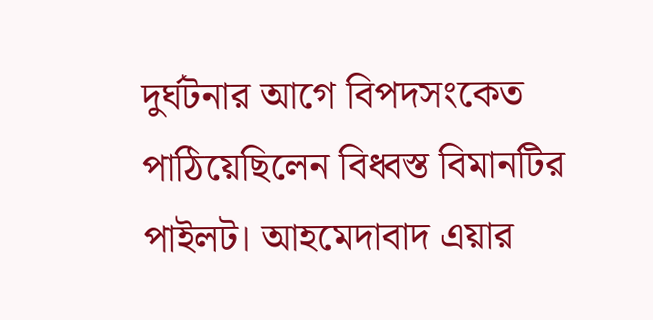দুর্ঘটনার আগে বিপদসংকেত পাঠিয়েছিলেন বিধ্বস্ত বিমানটির পাইলট। আহমেদাবাদ এয়ার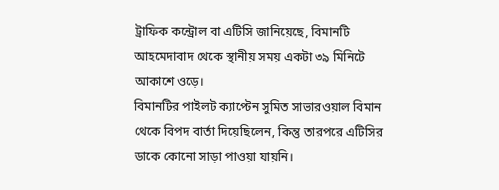ট্রাফিক কন্ট্রোল বা এটিসি জানিয়েছে, বিমানটি আহমেদাবাদ থেকে স্থানীয় সময় একটা ৩৯ মিনিটে আকাশে ওড়ে।
বিমানটির পাইলট ক্যাপ্টেন সুমিত সাভারওয়াল বিমান থেকে বিপদ বার্তা দিয়েছিলেন, কিন্তু তারপরে এটিসির ডাকে কোনো সাড়া পাওয়া যায়নি।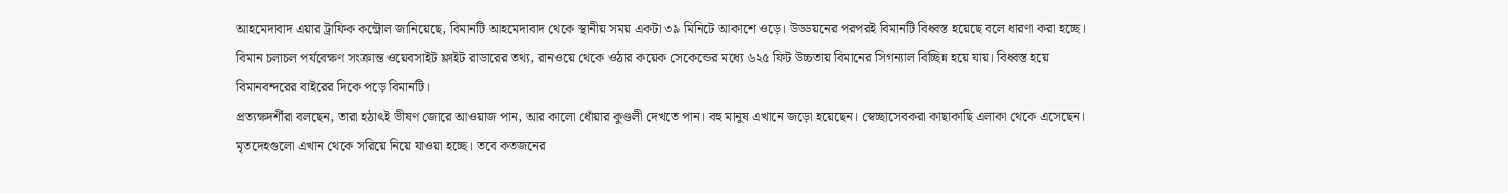আহমেদাবাদ এয়ার ট্রাফিক কন্ট্রোল জানিয়েছে, বিমানটি আহমেদাবাদ থেকে স্থানীয় সময় একটা ৩৯ মিনিটে আকাশে ওড়ে। উড্ডয়নের পরপরই বিমানটি বিধ্বস্ত হয়েছে বলে ধারণা করা হচ্ছে। বিমান চলাচল পর্যবেক্ষণ সংক্রান্ত ওয়েবসাইট ফ্লাইট রাডারের তথ্য, রানওয়ে থেকে ওঠার কয়েক সেকেন্ডের মধ্যে ৬২৫ ফিট উচ্চতায় বিমানের সিগন্যাল বিচ্ছিন্ন হয়ে যায়। বিধ্বস্ত হয়ে বিমানবন্দরের বাইরের দিকে পড়ে বিমানটি।
প্রত্যক্ষদর্শীরা বলছেন, তারা হঠাৎই ভীষণ জোরে আওয়াজ পান, আর কালো ধোঁয়ার কুণ্ডলী দেখতে পান। বহু মানুষ এখানে জড়ো হয়েছেন। স্বেচ্ছাসেবকরা কাছাকাছি এলাকা থেকে এসেছেন। মৃতদেহগুলো এখান থেকে সরিয়ে নিয়ে যাওয়া হচ্ছে। তবে কতজনের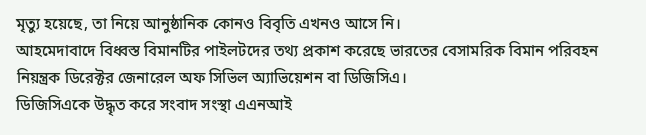মৃত্যু হয়েছে, তা নিয়ে আনুষ্ঠানিক কোনও বিবৃতি এখনও আসে নি।
আহমেদাবাদে বিধ্বস্ত বিমানটির পাইলটদের তথ্য প্রকাশ করেছে ভারতের বেসামরিক বিমান পরিবহন নিয়ন্ত্রক ডিরেক্টর জেনারেল অফ সিভিল অ্যাভিয়েশন বা ডিজিসিএ।
ডিজিসিএকে উদ্ধৃত করে সংবাদ সংস্থা এএনআই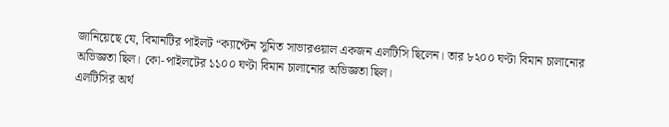জানিয়েছে যে, বিমানটির পাইলট “ক্যাপ্টেন সুমিত সাভারওয়াল একজন এলটিসি ছিলেন। তার ৮২০০ ঘণ্টা বিমান চালানোর অভিজ্ঞতা ছিল। কো-পাইলটের ১১০০ ঘণ্টা বিমান চালানোর অভিজ্ঞতা ছিল।
এলটিসির অর্থ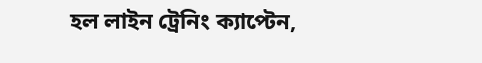হল লাইন ট্রেনিং ক্যাপ্টেন,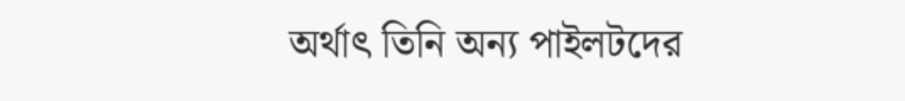অর্থাৎ তিনি অন্য পাইলটদের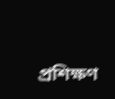প্রশিক্ষণ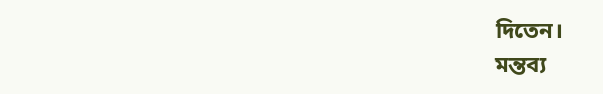দিতেন।
মন্তব্য